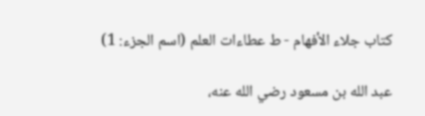كتاب جلاء الأفهام - ط عطاءات العلم (اسم الجزء: 1)

عبد الله بن مسعود رضي الله عنه،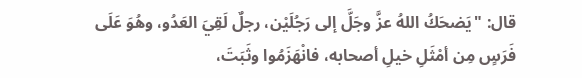قال: "يَضحَكُ اللهُ عزَّ وجَلَّ إلى رَجُلَيْن، رجلٌ لَقِيَ العَدُو، وهُوَ عَلَى فَرَسٍ مِن أمْثَلِ خيلِ أصحابه، فانْهَزَمُوا وثَبَتَ،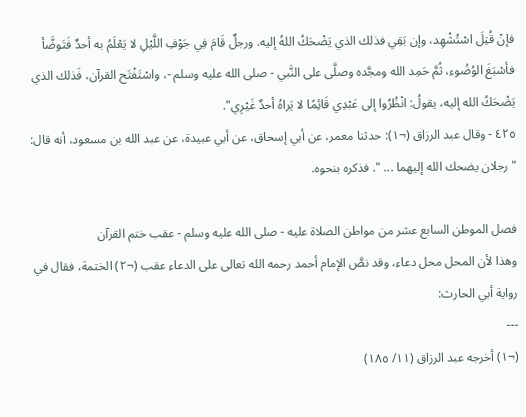فإنْ قُتِلَ اسْتُشْهِد، وإن بَقِي فذلك الذي يَضْحَكُ اللهُ إليه. ورجلٌ قَامَ فِي جَوْفِ اللَّيْلِ لا يَعْلَمُ به أحدٌ فَتَوضَّأ فأسْبَغَ الوُضُوء، ثُمَّ حَمِد الله ومجَّده وصلَّى على النَّبي - صلى الله عليه وسلم -، واسْتَفْتَح القرآن، فَذلك الذي يَضْحَكُ الله إليه، يقولُ: انْظُرُوا إلى عَبْدِي قَائِمًا لا يَراهُ أحدٌ غَيْرِي".
٤٢٥ - وقال عبد الرزاق (¬١): حدثنا معمر، عن أبي إسحاق، عن أبي عبيدة، عن عبد الله بن مسعود، أنه قال: "رجلان يضحك الله إليهما ... ". فذكره بنحوه.

فصل الموطن السابع عشر من مواطن الصلاة عليه - صلى الله عليه وسلم - عقب ختم القرآن
وهذا لأن المحل محل دعاء، وقد نصَّ الإمام أحمد رحمه الله تعالى على الدعاء عقب (¬٢) الختمة، فقال في رواية أبي الحارث:
---
(¬١) أخرجه عبد الرزاق (١١/ ١٨٥)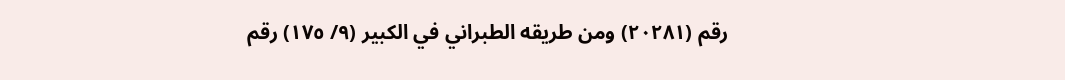رقم (٢٠٢٨١) ومن طريقه الطبراني في الكبير (٩/ ١٧٥) رقم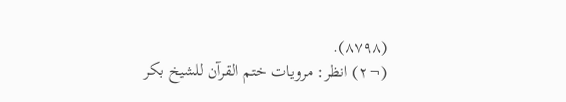(٨٧٩٨).
(¬٢) انظر: مرويات ختم القرآن للشيخ بكر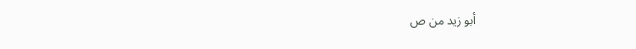أبو زيد من ص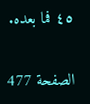٤٥ فما بعده.

الصفحة 477